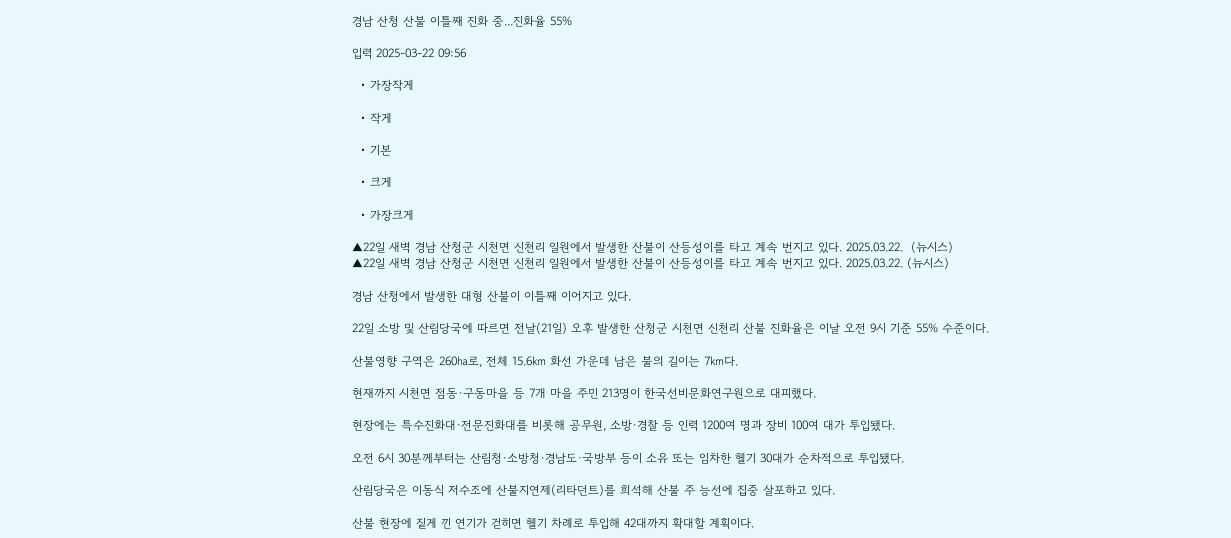경남 산청 산불 이틀째 진화 중...진화율 55%

입력 2025-03-22 09:56

  • 가장작게

  • 작게

  • 기본

  • 크게

  • 가장크게

▲22일 새벽 경남 산청군 시천면 신천리 일원에서 발생한 산불이 산등성이를 타고 계속 번지고 있다. 2025.03.22.  (뉴시스)
▲22일 새벽 경남 산청군 시천면 신천리 일원에서 발생한 산불이 산등성이를 타고 계속 번지고 있다. 2025.03.22. (뉴시스)

경남 산청에서 발생한 대형 산불이 이틀째 이어지고 있다.

22일 소방 및 산림당국에 따르면 전날(21일) 오후 발생한 산청군 시천면 신천리 산불 진화율은 이날 오전 9시 기준 55% 수준이다.

산불영향 구역은 260㏊로, 전체 15.6㎞ 화선 가운데 남은 불의 길이는 7㎞다.

현재까지 시천면 점동·구동마을 등 7개 마을 주민 213명이 한국선비문화연구원으로 대피했다.

현장에는 특수진화대·전문진화대를 비롯해 공무원, 소방·경찰 등 인력 1200여 명과 장비 100여 대가 투입됐다.

오전 6시 30분께부터는 산림청·소방청·경남도·국방부 등이 소유 또는 임차한 헬기 30대가 순차적으로 투입됐다.

산림당국은 이동식 저수조에 산불지연제(리타던트)를 희석해 산불 주 능선에 집중 살포하고 있다.

산불 현장에 짙게 낀 연기가 걷히면 헬기 차례로 투입해 42대까지 확대할 계획이다.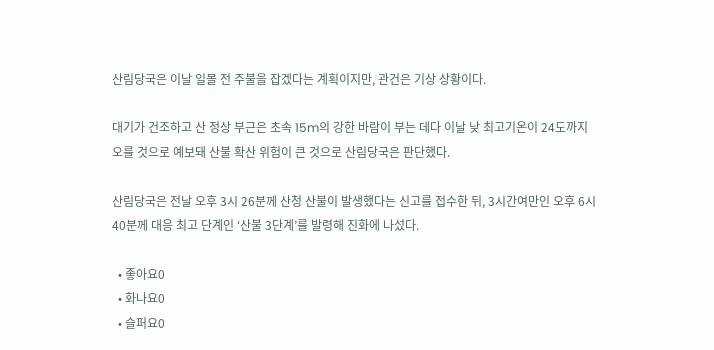산림당국은 이날 일몰 전 주불을 잡겠다는 계획이지만, 관건은 기상 상황이다.

대기가 건조하고 산 정상 부근은 초속 15m의 강한 바람이 부는 데다 이날 낮 최고기온이 24도까지 오를 것으로 예보돼 산불 확산 위험이 큰 것으로 산림당국은 판단했다.

산림당국은 전날 오후 3시 26분께 산청 산불이 발생했다는 신고를 접수한 뒤, 3시간여만인 오후 6시 40분께 대응 최고 단계인 ‘산불 3단계’를 발령해 진화에 나섰다.

  • 좋아요0
  • 화나요0
  • 슬퍼요0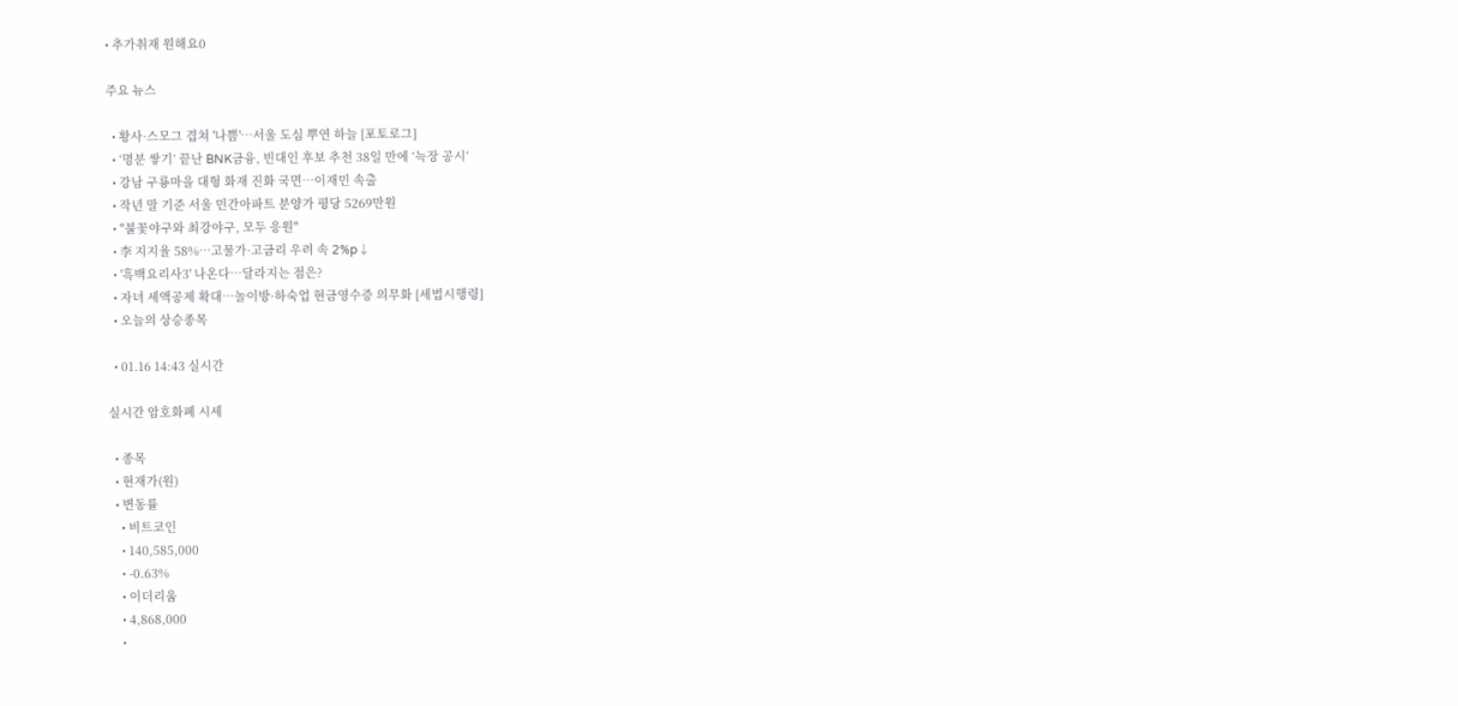• 추가취재 원해요0

주요 뉴스

  • 황사·스모그 겹쳐 '나쁨'…서울 도심 뿌연 하늘 [포토로그]
  • ‘명분 쌓기’ 끝난 BNK금융, 빈대인 후보 추천 38일 만에 ‘늑장 공시’
  • 강남 구룡마을 대형 화재 진화 국면…이재민 속출
  • 작년 말 기준 서울 민간아파트 분양가 평당 5269만원
  • "불꽃야구와 최강야구, 모두 응원"
  • 李 지지율 58%…고물가·고금리 우려 속 2%p↓
  • '흑백요리사3' 나온다…달라지는 점은?
  • 자녀 세액공제 확대…놀이방·하숙업 현금영수증 의무화 [세법시행령]
  • 오늘의 상승종목

  • 01.16 14:43 실시간

실시간 암호화폐 시세

  • 종목
  • 현재가(원)
  • 변동률
    • 비트코인
    • 140,585,000
    • -0.63%
    • 이더리움
    • 4,868,000
    •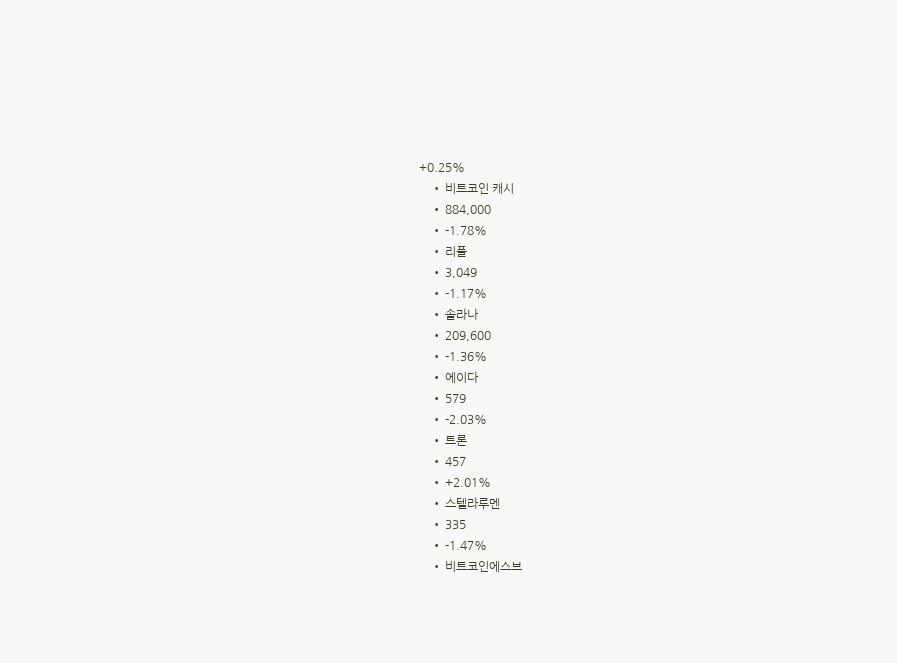+0.25%
    • 비트코인 캐시
    • 884,000
    • -1.78%
    • 리플
    • 3,049
    • -1.17%
    • 솔라나
    • 209,600
    • -1.36%
    • 에이다
    • 579
    • -2.03%
    • 트론
    • 457
    • +2.01%
    • 스텔라루멘
    • 335
    • -1.47%
    • 비트코인에스브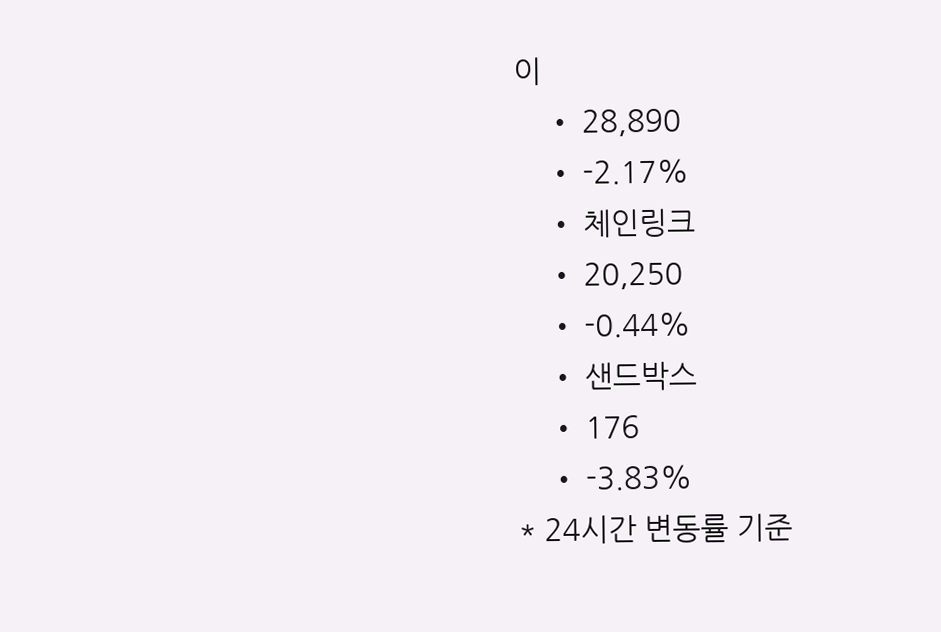이
    • 28,890
    • -2.17%
    • 체인링크
    • 20,250
    • -0.44%
    • 샌드박스
    • 176
    • -3.83%
* 24시간 변동률 기준